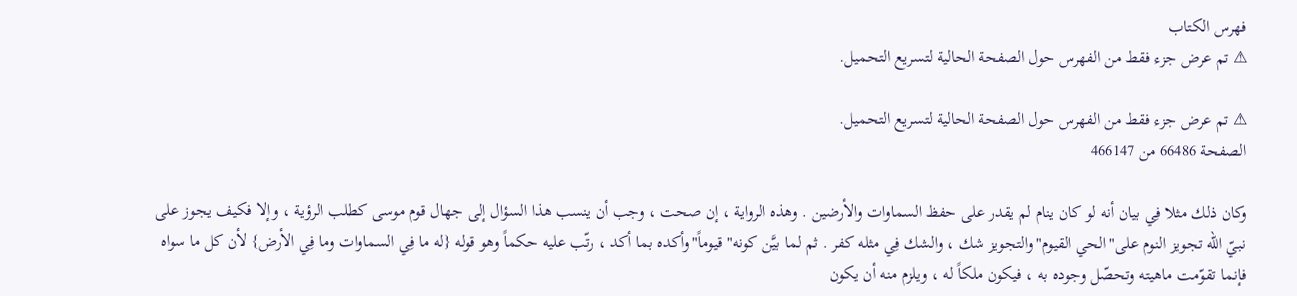فهرس الكتاب
⚠ تم عرض جزء فقط من الفهرس حول الصفحة الحالية لتسريع التحميل.

⚠ تم عرض جزء فقط من الفهرس حول الصفحة الحالية لتسريع التحميل.
الصفحة 66486 من 466147

وكان ذلك مثلا فِي بيان أنه لو كان ينام لم يقدر على حفظ السماوات والأرضين . وهذه الرواية ، إن صحت ، وجب أن ينسب هذا السؤال إلى جهال قوم موسى كطلب الرؤية ، وإلا فكيف يجوز على نبيّ الله تجويز النوم على"الحي القيوم"والتجويز شك ، والشك فِي مثله كفر . ثم لما بيَّن كونه"قيوماً"وأكده بما أكد ، رتّب عليه حكماً وهو قوله {له ما فِي السماوات وما فِي الأرض} لأن كل ما سواه فإنما تقوّمت ماهيته وتحصّل وجوده به ، فيكون ملكاً له ، ويلزم منه أن يكون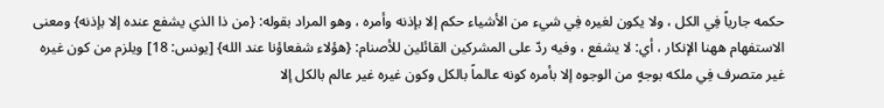حكمه جارياً فِي الكل ، ولا يكون لغيره فِي شيء من الأشياء حكم إلا بإذنه وأمره ، وهو المراد بقوله: {من ذا الذي يشفع عنده إلا بإذنه} ومعنى الاستفهام ههنا الإنكار ، أي: لا يشفع ، وفيه ردّ على المشركين القائلين للأصنام: {هؤلاء شفعاؤنا عند الله} [يونس: 18] ويلزم من كون غيره غير متصرف فِي ملكه بوجهٍ من الوجوه إلا بأمره كونه عالماً بالكل وكون غيره غير عالم بالكل إلا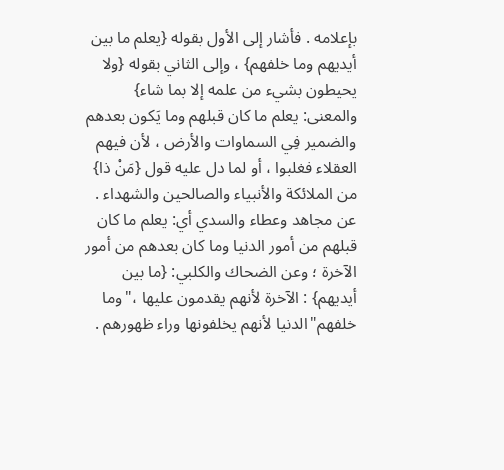بإعلامه . فأشار إلى الأول بقوله {يعلم ما بين أيديهم وما خلفهم} ، وإلى الثاني بقوله {ولا يحيطون بشيء من علمه إلا بما شاء} والمعنى: يعلم ما كان قبلهم وما يَكون بعدهم والضمير فِي السماوات والأرض ، لأن فيهم العقلاء فغلبوا ، أو لما دل عليه قول {مَنْ ذا} من الملائكة والأنبياء والصالحين والشهداء . عن مجاهد وعطاء والسدي أي: يعلم ما كان قبلهم من أمور الدنيا وما كان بعدهم من أمور الآخرة ؛ وعن الضحاك والكلبي: {ما بين أيديهم} : الآخرة لأنهم يقدمون عليها ،"وما خلفهم"الدنيا لأنهم يخلفونها وراء ظهورهم .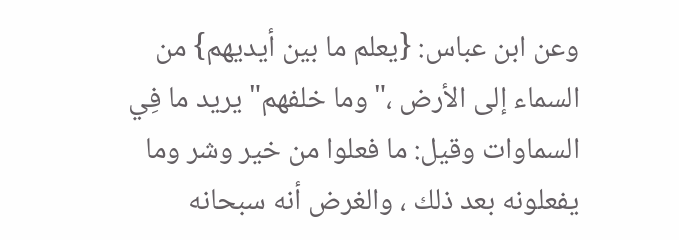وعن ابن عباس: {يعلم ما بين أيديهم} من السماء إلى الأرض ،"وما خلفهم"يريد ما فِي السماوات وقيل: ما فعلوا من خير وشر وما يفعلونه بعد ذلك ، والغرض أنه سبحانه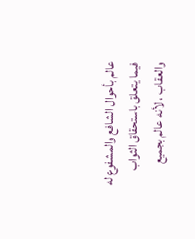عالم بأحوال الشافع والمشفوع له فيما يتعلق باستحقاق الثواب والعقاب ، لأنه عالم بجميع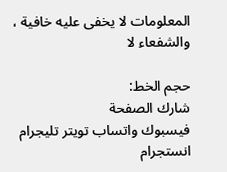المعلومات لا يخفى عليه خافية ، والشفعاء لا

حجم الخط:
شارك الصفحة
فيسبوك واتساب تويتر تليجرام انستجرام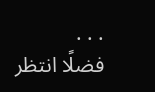. . .
فضلًا انتظر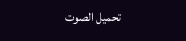تحميل الصوت